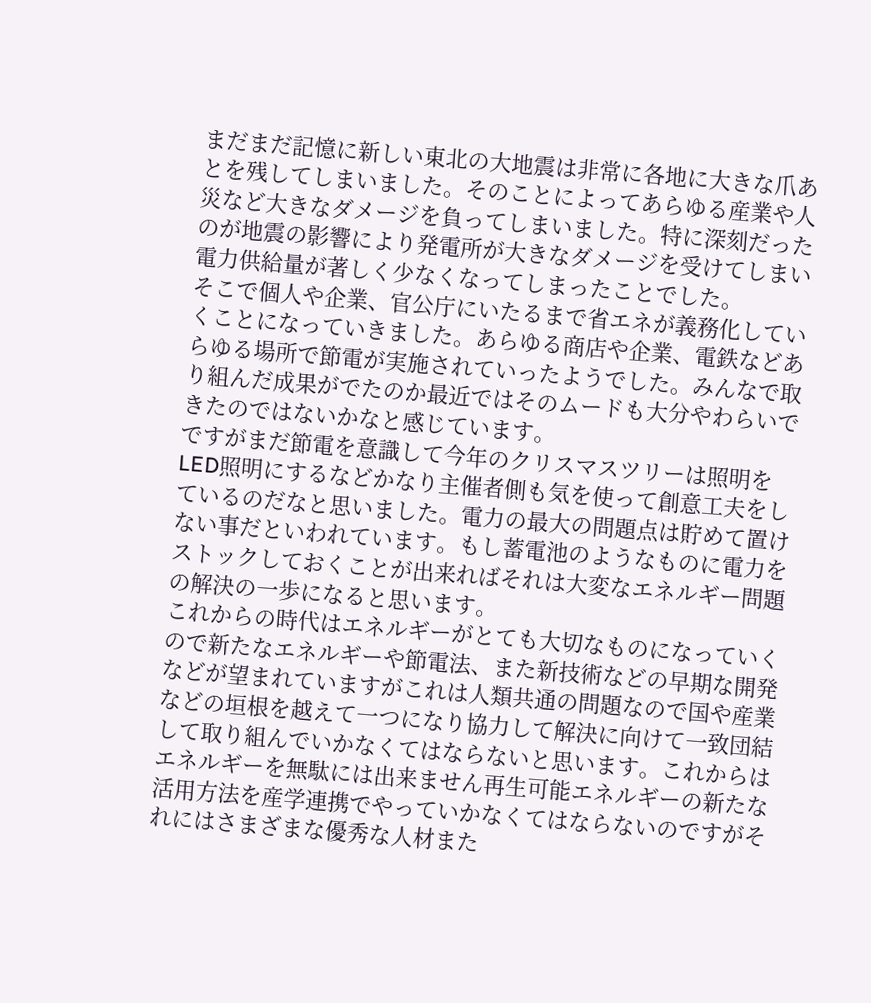まだまだ記憶に新しい東北の大地震は非常に各地に大きな爪あとを残してしまいました。そのことによってあらゆる産業や人災など大きなダメージを負ってしまいました。特に深刻だったのが地震の影響により発電所が大きなダメージを受けてしまい電力供給量が著しく少なくなってしまったことでした。
そこで個人や企業、官公庁にいたるまで省エネが義務化していくことになっていきました。あらゆる商店や企業、電鉄などあらゆる場所で節電が実施されていったようでした。みんなで取り組んだ成果がでたのか最近ではそのムードも大分やわらいできたのではないかなと感じています。
ですがまだ節電を意識して今年のクリスマスツリーは照明をLED照明にするなどかなり主催者側も気を使って創意工夫をしているのだなと思いました。電力の最大の問題点は貯めて置けない事だといわれています。もし蓄電池のようなものに電力をストックしておくことが出来ればそれは大変なエネルギー問題の解決の一歩になると思います。
これからの時代はエネルギーがとても大切なものになっていくので新たなエネルギーや節電法、また新技術などの早期な開発などが望まれていますがこれは人類共通の問題なので国や産業などの垣根を越えて一つになり協力して解決に向けて一致団結して取り組んでいかなくてはならないと思います。これからはエネルギーを無駄には出来ません再生可能エネルギーの新たな活用方法を産学連携でやっていかなくてはならないのですがそれにはさまざまな優秀な人材また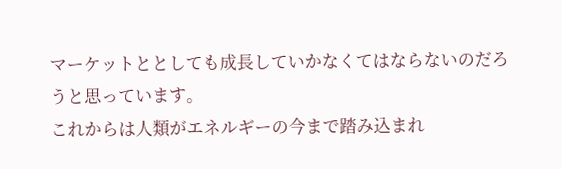マーケットととしても成長していかなくてはならないのだろうと思っています。
これからは人類がエネルギーの今まで踏み込まれ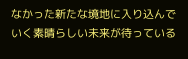なかった新たな境地に入り込んでいく素晴らしい未来が待っている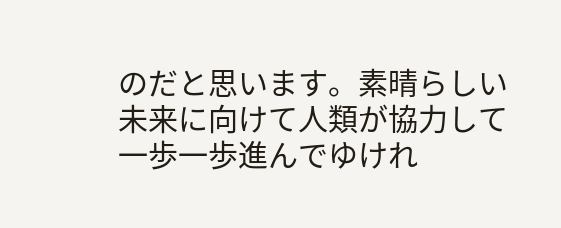のだと思います。素晴らしい未来に向けて人類が協力して一歩一歩進んでゆけれ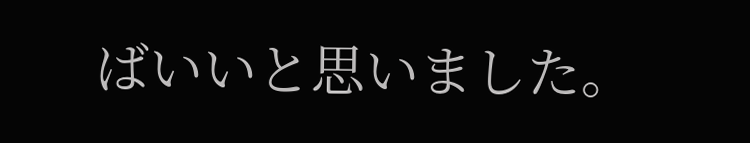ばいいと思いました。